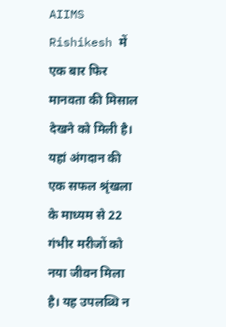AIIMS Rishikesh में एक बार फिर मानवता की मिसाल देखने को मिली है। यहां अंगदान की एक सफल श्रृंखला के माध्यम से 22 गंभीर मरीजों को नया जीवन मिला है। यह उपलब्धि न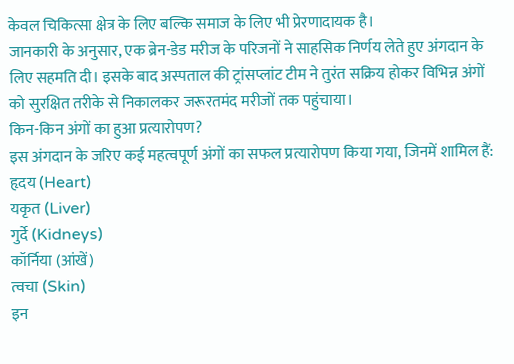केवल चिकित्सा क्षेत्र के लिए बल्कि समाज के लिए भी प्रेरणादायक है।
जानकारी के अनुसार, एक ब्रेन-डेड मरीज के परिजनों ने साहसिक निर्णय लेते हुए अंगदान के लिए सहमति दी। इसके बाद अस्पताल की ट्रांसप्लांट टीम ने तुरंत सक्रिय होकर विभिन्न अंगों को सुरक्षित तरीके से निकालकर जरूरतमंद मरीजों तक पहुंचाया।
किन-किन अंगों का हुआ प्रत्यारोपण?
इस अंगदान के जरिए कई महत्वपूर्ण अंगों का सफल प्रत्यारोपण किया गया, जिनमें शामिल हैं:
हृदय (Heart)
यकृत (Liver)
गुर्दे (Kidneys)
कॉर्निया (आंखें)
त्वचा (Skin)
इन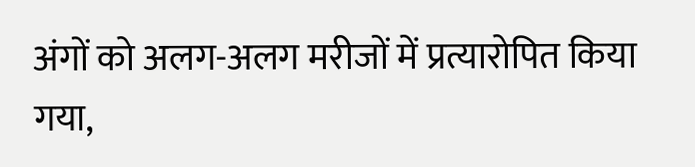अंगों को अलग-अलग मरीजों में प्रत्यारोपित किया गया,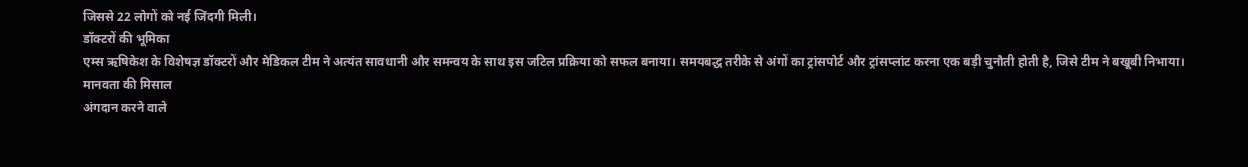जिससे 22 लोगों को नई जिंदगी मिली।
डॉक्टरों की भूमिका
एम्स ऋषिकेश के विशेषज्ञ डॉक्टरों और मेडिकल टीम ने अत्यंत सावधानी और समन्वय के साथ इस जटिल प्रक्रिया को सफल बनाया। समयबद्ध तरीके से अंगों का ट्रांसपोर्ट और ट्रांसप्लांट करना एक बड़ी चुनौती होती है, जिसे टीम ने बखूबी निभाया।
मानवता की मिसाल
अंगदान करने वाले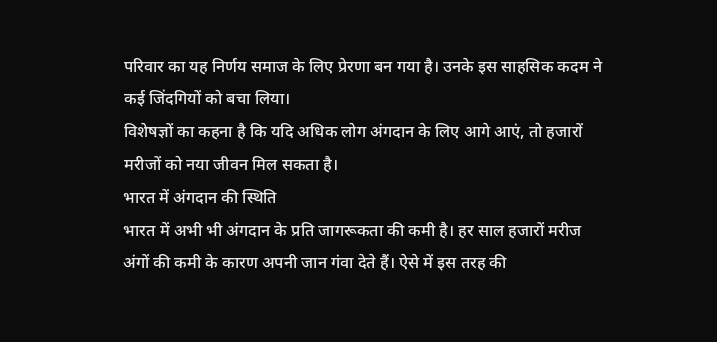परिवार का यह निर्णय समाज के लिए प्रेरणा बन गया है। उनके इस साहसिक कदम ने कई जिंदगियों को बचा लिया।
विशेषज्ञों का कहना है कि यदि अधिक लोग अंगदान के लिए आगे आएं, तो हजारों मरीजों को नया जीवन मिल सकता है।
भारत में अंगदान की स्थिति
भारत में अभी भी अंगदान के प्रति जागरूकता की कमी है। हर साल हजारों मरीज अंगों की कमी के कारण अपनी जान गंवा देते हैं। ऐसे में इस तरह की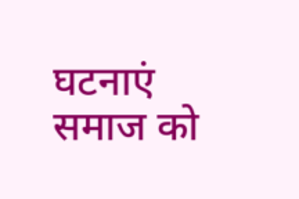घटनाएं समाज को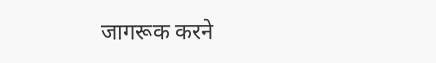जागरूक करने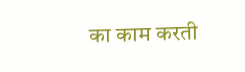का काम करती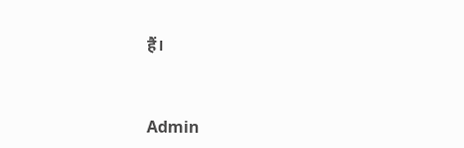हैं।



Admin